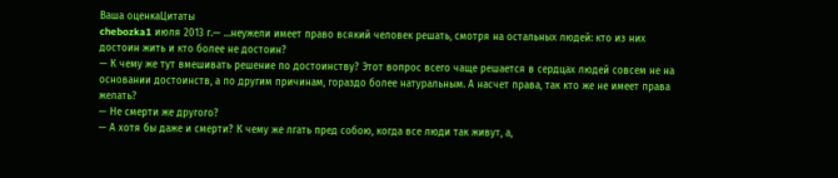Ваша оценкаЦитаты
chebozka1 июля 2013 г.— …неужели имеет право всякий человек решать, смотря на остальных людей: кто из них достоин жить и кто более не достоин?
— К чему же тут вмешивать решение по достоинству? Этот вопрос всего чаще решается в сердцах людей совсем не на основании достоинств, а по другим причинам, гораздо более натуральным. А насчет права, так кто же не имеет права желать?
— Не смерти же другого?
— А хотя бы даже и смерти? К чему же лгать пред собою, когда все люди так живут, а,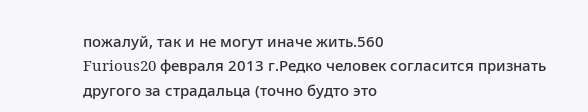пожалуй, так и не могут иначе жить.560
Furious20 февраля 2013 г.Редко человек согласится признать другого за страдальца (точно будто это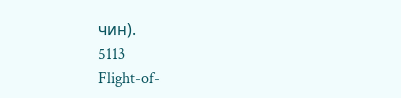чин).
5113
Flight-of-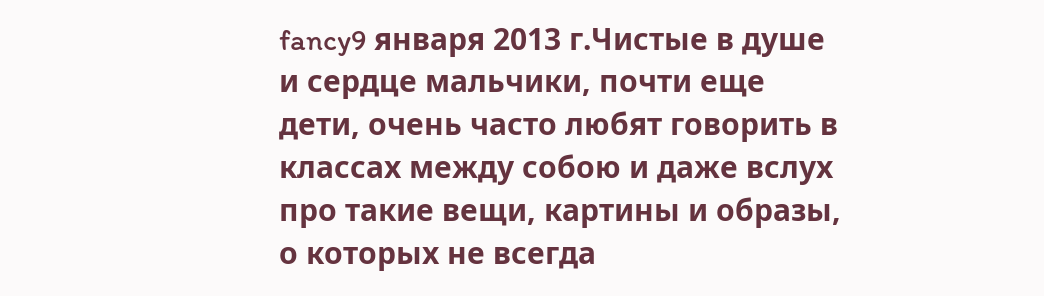fancy9 января 2013 г.Чистые в душе и сердце мальчики, почти еще дети, очень часто любят говорить в классах между собою и даже вслух про такие вещи, картины и образы, о которых не всегда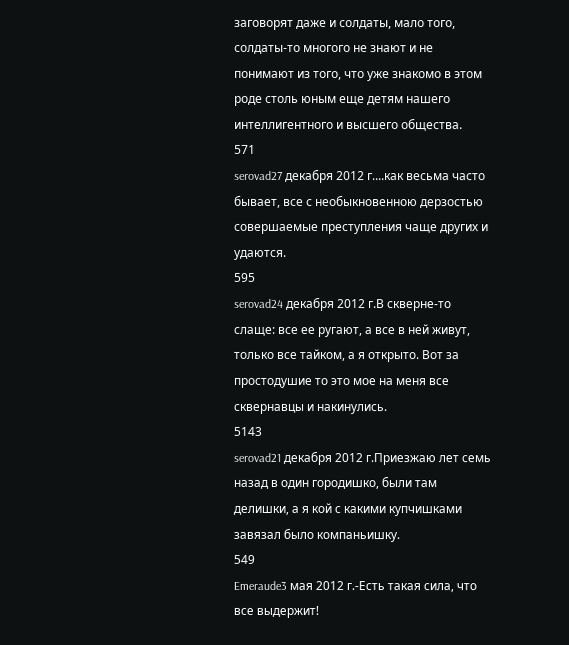заговорят даже и солдаты, мало того, солдаты-то многого не знают и не понимают из того, что уже знакомо в этом роде столь юным еще детям нашего интеллигентного и высшего общества.
571
serovad27 декабря 2012 г....как весьма часто бывает, все с необыкновенною дерзостью совершаемые преступления чаще других и удаются.
595
serovad24 декабря 2012 г.В скверне-то слаще: все ее ругают, а все в ней живут, только все тайком, а я открыто. Вот за простодушие то это мое на меня все сквернавцы и накинулись.
5143
serovad21 декабря 2012 г.Приезжаю лет семь назад в один городишко, были там делишки, а я кой с какими купчишками завязал было компаньишку.
549
Emeraude3 мая 2012 г.-Есть такая сила, что все выдержит!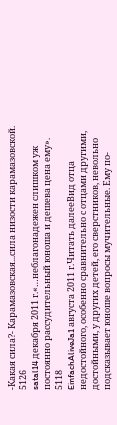-Какая сила?- Карамазовская...сила низости карамазовской.
5126
satal14 декабря 2011 г.«…неблагонадежен слишком уж постоянно рассудительный юноша и дешева цена ему».
5118
EinfachAliveJa1 августа 2011 г.Читать далееВид отца недостойного, особенно сравнительно с отцами другими, достойными, у других детей, его сверстников, невольно подсказывает юноше вопросы мучительные. Ему по-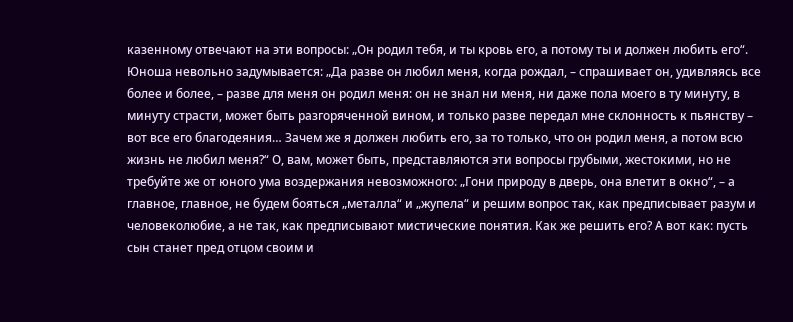казенному отвечают на эти вопросы: „Он родил тебя, и ты кровь его, а потому ты и должен любить его“. Юноша невольно задумывается: „Да разве он любил меня, когда рождал, – спрашивает он, удивляясь все более и более, – разве для меня он родил меня: он не знал ни меня, ни даже пола моего в ту минуту, в минуту страсти, может быть разгоряченной вином, и только разве передал мне склонность к пьянству – вот все его благодеяния… Зачем же я должен любить его, за то только, что он родил меня, а потом всю жизнь не любил меня?“ О, вам, может быть, представляются эти вопросы грубыми, жестокими, но не требуйте же от юного ума воздержания невозможного: „Гони природу в дверь, она влетит в окно“, – а главное, главное, не будем бояться „металла“ и „жупела“ и решим вопрос так, как предписывает разум и человеколюбие, а не так, как предписывают мистические понятия. Как же решить его? А вот как: пусть сын станет пред отцом своим и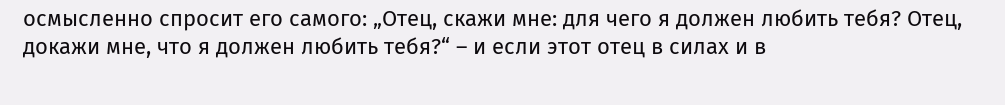осмысленно спросит его самого: „Отец, скажи мне: для чего я должен любить тебя? Отец, докажи мне, что я должен любить тебя?“ – и если этот отец в силах и в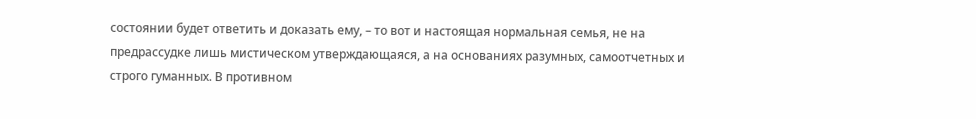состоянии будет ответить и доказать ему, – то вот и настоящая нормальная семья, не на предрассудке лишь мистическом утверждающаяся, а на основаниях разумных, самоотчетных и строго гуманных. В противном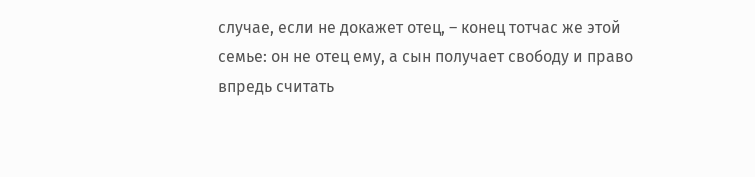случае, если не докажет отец, – конец тотчас же этой семье: он не отец ему, а сын получает свободу и право впредь считать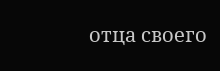отца своего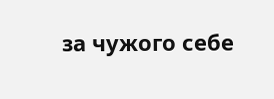за чужого себе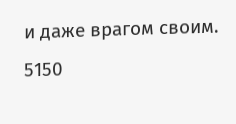и даже врагом своим.
5150